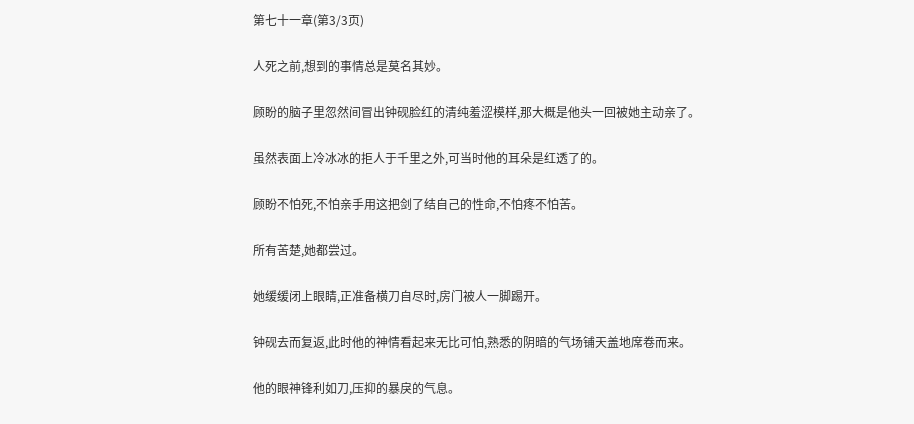第七十一章(第3/3页)

人死之前,想到的事情总是莫名其妙。

顾盼的脑子里忽然间冒出钟砚脸红的清纯羞涩模样,那大概是他头一回被她主动亲了。

虽然表面上冷冰冰的拒人于千里之外,可当时他的耳朵是红透了的。

顾盼不怕死,不怕亲手用这把剑了结自己的性命,不怕疼不怕苦。

所有苦楚,她都尝过。

她缓缓闭上眼睛,正准备横刀自尽时,房门被人一脚踢开。

钟砚去而复返,此时他的神情看起来无比可怕,熟悉的阴暗的气场铺天盖地席卷而来。

他的眼神锋利如刀,压抑的暴戾的气息。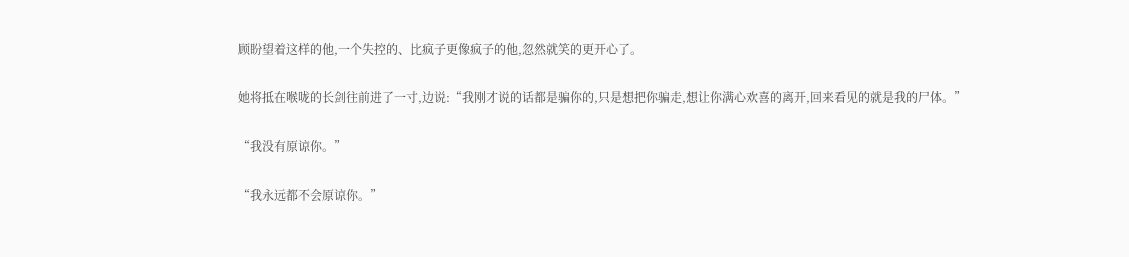顾盼望着这样的他,一个失控的、比疯子更像疯子的他,忽然就笑的更开心了。

她将抵在喉咙的长剑往前进了一寸,边说:“我刚才说的话都是骗你的,只是想把你骗走,想让你满心欢喜的离开,回来看见的就是我的尸体。”

“我没有原谅你。”

“我永远都不会原谅你。”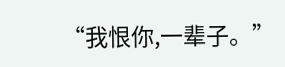“我恨你,一辈子。”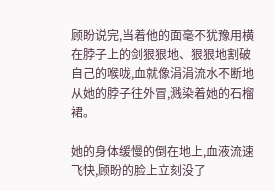顾盼说完,当着他的面毫不犹豫用横在脖子上的剑狠狠地、狠狠地割破自己的喉咙,血就像涓涓流水不断地从她的脖子往外冒,溅染着她的石榴裙。

她的身体缓慢的倒在地上,血液流速飞快,顾盼的脸上立刻没了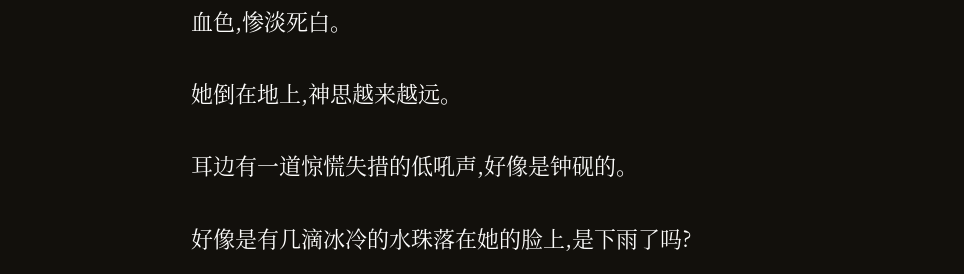血色,惨淡死白。

她倒在地上,神思越来越远。

耳边有一道惊慌失措的低吼声,好像是钟砚的。

好像是有几滴冰冷的水珠落在她的脸上,是下雨了吗?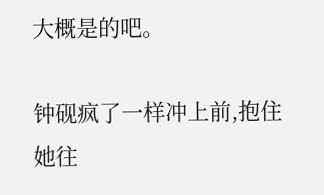大概是的吧。

钟砚疯了一样冲上前,抱住她往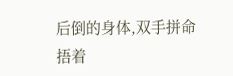后倒的身体,双手拼命捂着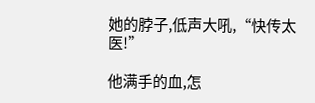她的脖子,低声大吼,“快传太医!”

他满手的血,怎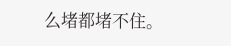么堵都堵不住。